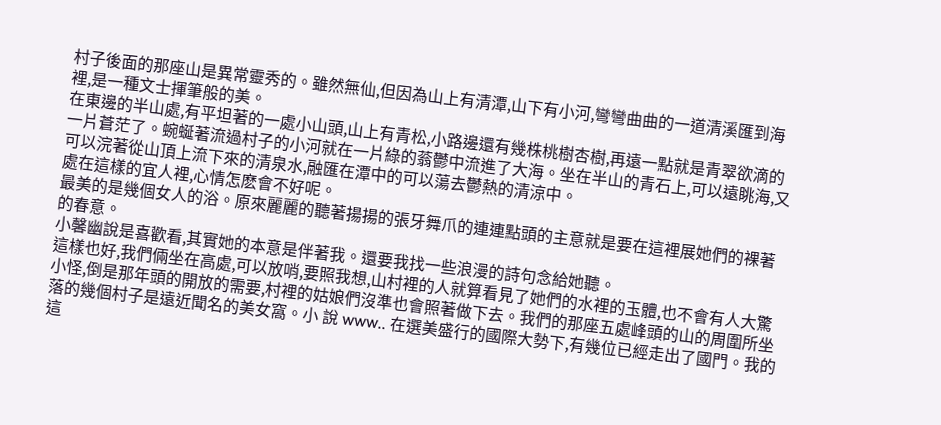村子後面的那座山是異常靈秀的。雖然無仙,但因為山上有清潭,山下有小河,彎彎曲曲的一道清溪匯到海裡,是一種文士揮筆般的美。
在東邊的半山處,有平坦著的一處小山頭,山上有青松,小路邊還有幾株桃樹杏樹,再遠一點就是青翠欲滴的一片蒼茫了。蜿蜒著流過村子的小河就在一片綠的蓊鬱中流進了大海。坐在半山的青石上,可以遠眺海,又可以浣著從山頂上流下來的清泉水,融匯在潭中的可以蕩去鬱熱的清涼中。
處在這樣的宜人裡,心情怎麽會不好呢。
最美的是幾個女人的浴。原來麗麗的聽著揚揚的張牙舞爪的連連點頭的主意就是要在這裡展她們的裸著的春意。
小馨幽說是喜歡看,其實她的本意是伴著我。還要我找一些浪漫的詩句念給她聽。
這樣也好,我們倆坐在高處,可以放哨,要照我想,山村裡的人就算看見了她們的水裡的玉體,也不會有人大驚小怪,倒是那年頭的開放的需要,村裡的姑娘們沒準也會照著做下去。我們的那座五處峰頭的山的周圍所坐落的幾個村子是遠近聞名的美女窩。小 說 www.. 在選美盛行的國際大勢下,有幾位已經走出了國門。我的這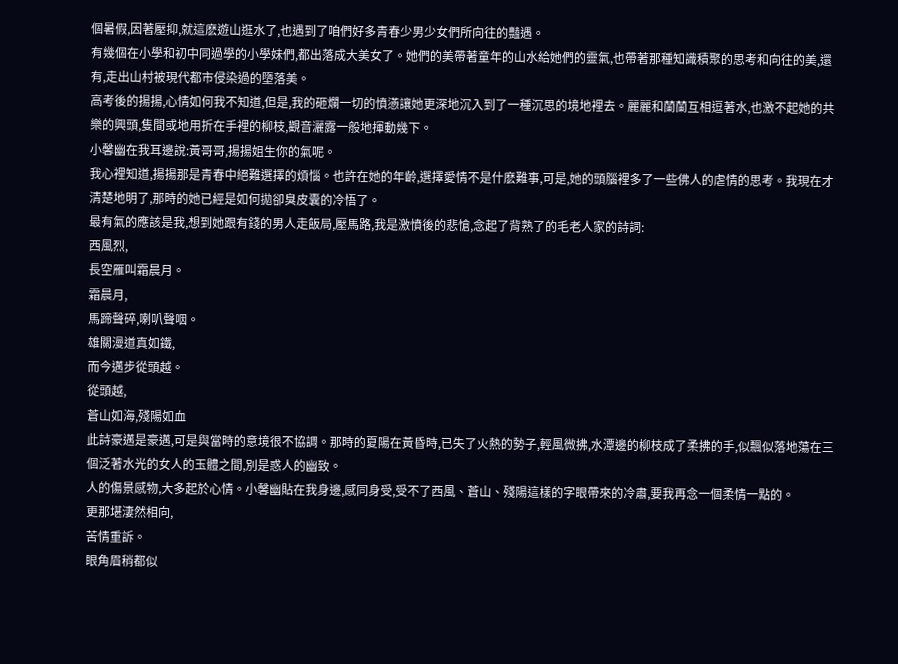個暑假,因著壓抑,就這麽遊山逛水了,也遇到了咱們好多青春少男少女們所向往的豔遇。
有幾個在小學和初中同過學的小學妹們,都出落成大美女了。她們的美帶著童年的山水給她們的靈氣,也帶著那種知識積聚的思考和向往的美,還有,走出山村被現代都市侵染過的墮落美。
高考後的揚揚,心情如何我不知道,但是,我的砸爛一切的憤懣讓她更深地沉入到了一種沉思的境地裡去。麗麗和蘭蘭互相逗著水,也激不起她的共樂的興頭,隻間或地用折在手裡的柳枝,觀音灑露一般地揮動幾下。
小馨幽在我耳邊說:黃哥哥,揚揚姐生你的氣呢。
我心裡知道,揚揚那是青春中絕難選擇的煩惱。也許在她的年齡,選擇愛情不是什麽難事,可是,她的頭腦裡多了一些佛人的虐情的思考。我現在才清楚地明了,那時的她已經是如何拋卻臭皮囊的冷悟了。
最有氣的應該是我,想到她跟有錢的男人走飯局,壓馬路,我是激憤後的悲愴,念起了背熟了的毛老人家的詩詞:
西風烈,
長空雁叫霜晨月。
霜晨月,
馬蹄聲碎,喇叭聲咽。
雄關漫道真如鐵,
而今邁步從頭越。
從頭越,
蒼山如海,殘陽如血
此詩豪邁是豪邁,可是與當時的意境很不協調。那時的夏陽在黃昏時,已失了火熱的勢子,輕風微拂,水潭邊的柳枝成了柔拂的手,似飄似落地蕩在三個泛著水光的女人的玉體之間,別是惑人的幽致。
人的傷景感物,大多起於心情。小馨幽貼在我身邊,感同身受,受不了西風、蒼山、殘陽這樣的字眼帶來的冷肅,要我再念一個柔情一點的。
更那堪淒然相向,
苦情重訴。
眼角眉稍都似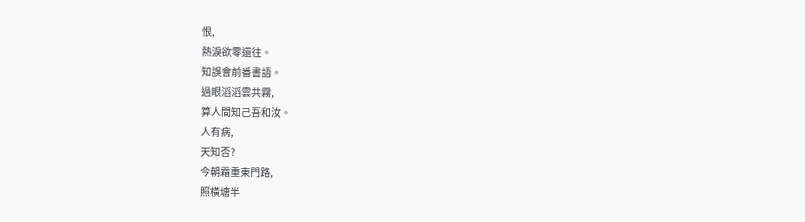恨,
熱淚欲零還往。
知誤會前番書語。
過眼滔滔雲共霧,
算人間知己吾和汝。
人有病,
天知否?
今朝霜重東門路,
照橫塘半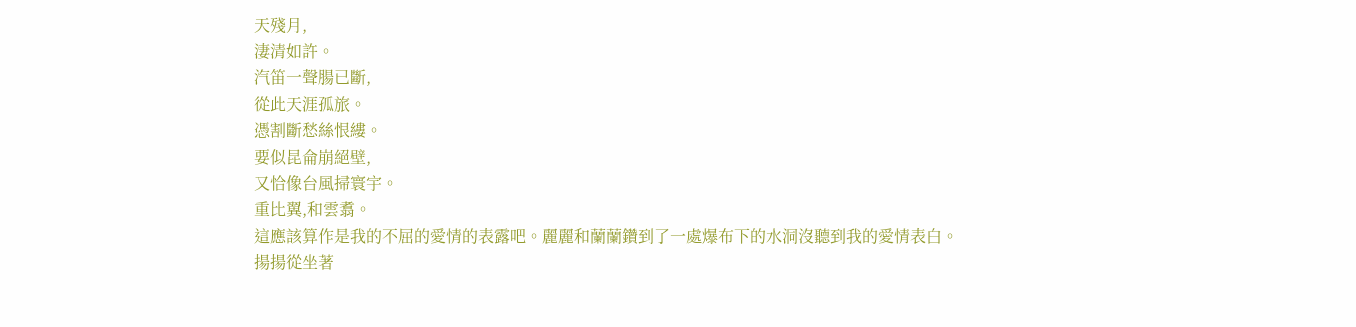天殘月,
淒清如許。
汽笛一聲腸已斷,
從此天涯孤旅。
憑割斷愁絲恨縷。
要似昆侖崩絕壁,
又恰像台風掃寰宇。
重比翼,和雲翥。
這應該算作是我的不屈的愛情的表露吧。麗麗和蘭蘭鑽到了一處爆布下的水洞沒聽到我的愛情表白。
揚揚從坐著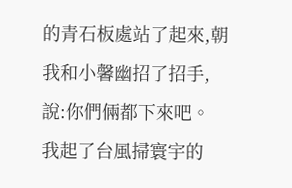的青石板處站了起來,朝我和小馨幽招了招手, 說:你們倆都下來吧。
我起了台風掃寰宇的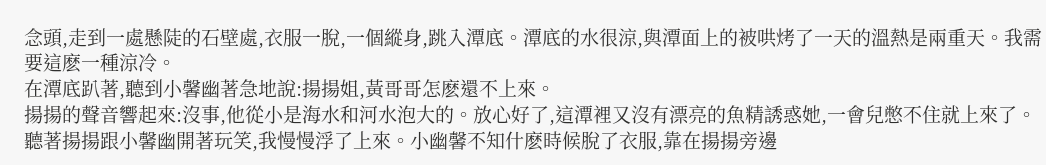念頭,走到一處懸陡的石壁處,衣服一脫,一個縱身,跳入潭底。潭底的水很涼,與潭面上的被哄烤了一天的溫熱是兩重天。我需要這麽一種涼冷。
在潭底趴著,聽到小馨幽著急地說:揚揚姐,黃哥哥怎麽還不上來。
揚揚的聲音響起來:沒事,他從小是海水和河水泡大的。放心好了,這潭裡又沒有漂亮的魚精誘惑她,一會兒憋不住就上來了。
聽著揚揚跟小馨幽開著玩笑,我慢慢浮了上來。小幽馨不知什麽時候脫了衣服,靠在揚揚旁邊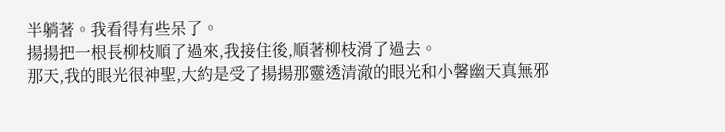半躺著。我看得有些呆了。
揚揚把一根長柳枝順了過來,我接住後,順著柳枝滑了過去。
那天,我的眼光很神聖,大約是受了揚揚那靈透清澈的眼光和小馨幽天真無邪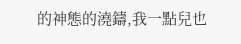的神態的澆鑄,我一點兒也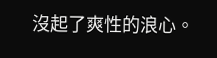沒起了爽性的浪心。